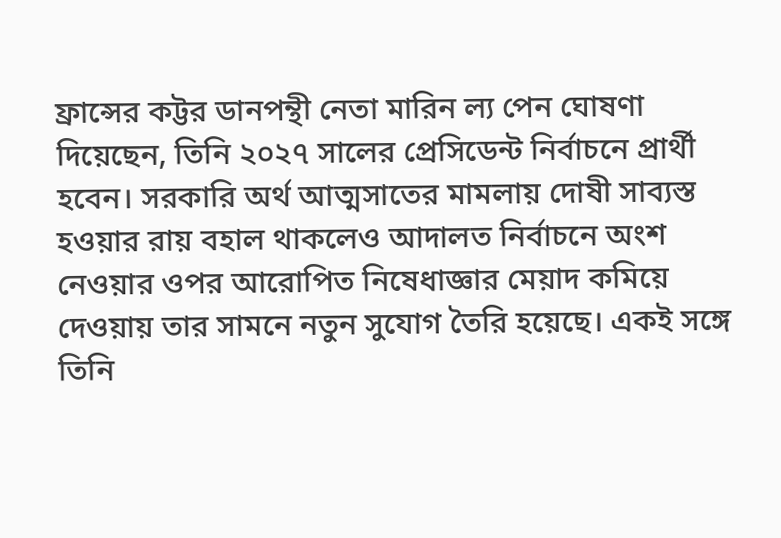ফ্রান্সের কট্টর ডানপন্থী নেতা মারিন ল্য পেন ঘোষণা দিয়েছেন, তিনি ২০২৭ সালের প্রেসিডেন্ট নির্বাচনে প্রার্থী হবেন। সরকারি অর্থ আত্মসাতের মামলায় দোষী সাব্যস্ত হওয়ার রায় বহাল থাকলেও আদালত নির্বাচনে অংশ নেওয়ার ওপর আরোপিত নিষেধাজ্ঞার মেয়াদ কমিয়ে দেওয়ায় তার সামনে নতুন সুযোগ তৈরি হয়েছে। একই সঙ্গে তিনি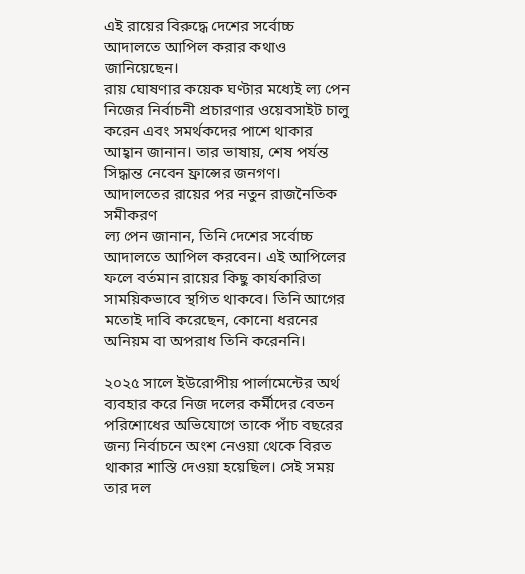এই রায়ের বিরুদ্ধে দেশের সর্বোচ্চ আদালতে আপিল করার কথাও জানিয়েছেন।
রায় ঘোষণার কয়েক ঘণ্টার মধ্যেই ল্য পেন নিজের নির্বাচনী প্রচারণার ওয়েবসাইট চালু করেন এবং সমর্থকদের পাশে থাকার আহ্বান জানান। তার ভাষায়, শেষ পর্যন্ত সিদ্ধান্ত নেবেন ফ্রান্সের জনগণ।
আদালতের রায়ের পর নতুন রাজনৈতিক সমীকরণ
ল্য পেন জানান, তিনি দেশের সর্বোচ্চ আদালতে আপিল করবেন। এই আপিলের ফলে বর্তমান রায়ের কিছু কার্যকারিতা সাময়িকভাবে স্থগিত থাকবে। তিনি আগের মতোই দাবি করেছেন, কোনো ধরনের অনিয়ম বা অপরাধ তিনি করেননি।

২০২৫ সালে ইউরোপীয় পার্লামেন্টের অর্থ ব্যবহার করে নিজ দলের কর্মীদের বেতন পরিশোধের অভিযোগে তাকে পাঁচ বছরের জন্য নির্বাচনে অংশ নেওয়া থেকে বিরত থাকার শাস্তি দেওয়া হয়েছিল। সেই সময় তার দল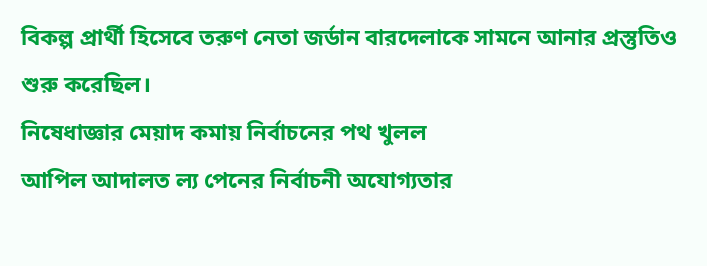বিকল্প প্রার্থী হিসেবে তরুণ নেতা জর্ডান বারদেলাকে সামনে আনার প্রস্তুতিও শুরু করেছিল।
নিষেধাজ্ঞার মেয়াদ কমায় নির্বাচনের পথ খুলল
আপিল আদালত ল্য পেনের নির্বাচনী অযোগ্যতার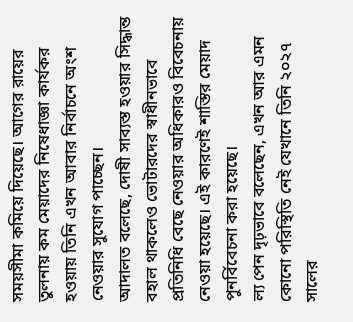সময়সীমা কমিয়ে দিয়েছে। আগের রায়ের তুলনায় কম মেয়াদের নিষেধাজ্ঞা কার্যকর হওয়ায় তিনি এখন আবার নির্বাচনে অংশ নেওয়ার সুযোগ পাচ্ছেন।
আদালত বলেছে, দোষী সাব্যস্ত হওয়ার সিদ্ধান্ত বহাল থাকলেও ভোটারদের স্বাধীনভাবে প্রতিনিধি বেছে নেওয়ার অধিকারও বিবেচনায় নেওয়া হয়েছে। এই কারণেই শাস্তির মেয়াদ পুনর্বিবেচনা করা হয়েছে।
ল্য পেন দৃঢ়ভাবে বলেছেন, এখন আর এমন কোনো পরিস্থিতি নেই যেখানে তিনি ২০২৭ সালের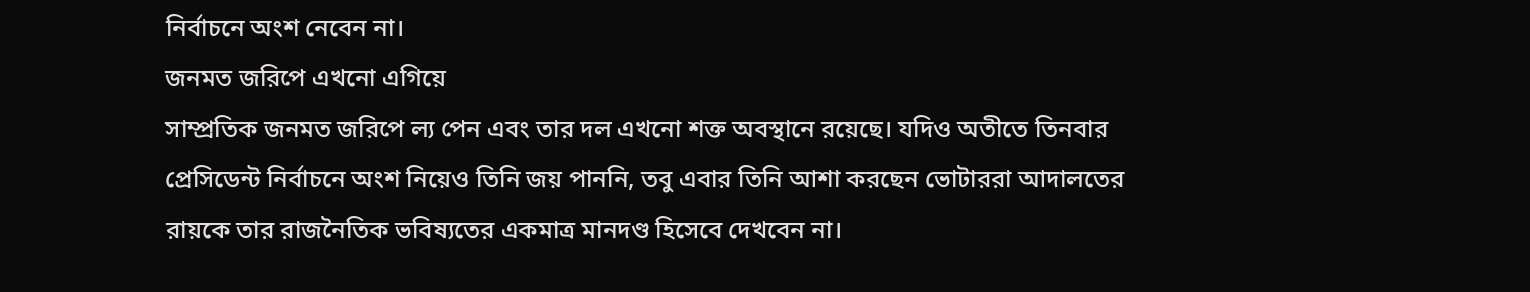নির্বাচনে অংশ নেবেন না।
জনমত জরিপে এখনো এগিয়ে
সাম্প্রতিক জনমত জরিপে ল্য পেন এবং তার দল এখনো শক্ত অবস্থানে রয়েছে। যদিও অতীতে তিনবার প্রেসিডেন্ট নির্বাচনে অংশ নিয়েও তিনি জয় পাননি, তবু এবার তিনি আশা করছেন ভোটাররা আদালতের রায়কে তার রাজনৈতিক ভবিষ্যতের একমাত্র মানদণ্ড হিসেবে দেখবেন না।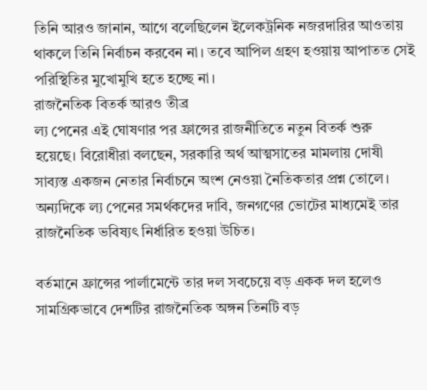তিনি আরও জানান, আগে বলেছিলেন ইলেকট্রনিক নজরদারির আওতায় থাকলে তিনি নির্বাচন করবেন না। তবে আপিল গ্রহণ হওয়ায় আপাতত সেই পরিস্থিতির মুখোমুখি হতে হচ্ছে না।
রাজনৈতিক বিতর্ক আরও তীব্র
ল্য পেনের এই ঘোষণার পর ফ্রান্সের রাজনীতিতে নতুন বিতর্ক শুরু হয়েছে। বিরোধীরা বলছেন, সরকারি অর্থ আত্মসাতের মামলায় দোষী সাব্যস্ত একজন নেতার নির্বাচনে অংশ নেওয়া নৈতিকতার প্রশ্ন তোলে।
অন্যদিকে ল্য পেনের সমর্থকদের দাবি, জনগণের ভোটের মাধ্যমেই তার রাজনৈতিক ভবিষ্যৎ নির্ধারিত হওয়া উচিত।

বর্তমানে ফ্রান্সের পার্লামেন্টে তার দল সবচেয়ে বড় একক দল হলেও সামগ্রিকভাবে দেশটির রাজনৈতিক অঙ্গন তিনটি বড়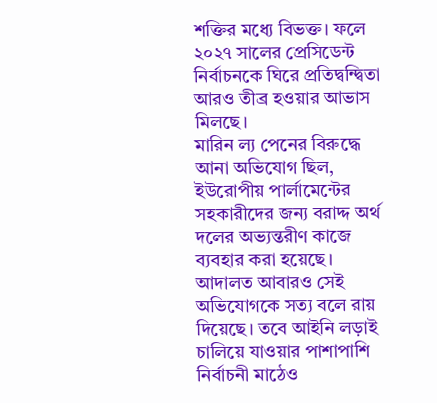শক্তির মধ্যে বিভক্ত। ফলে ২০২৭ সালের প্রেসিডেন্ট নির্বাচনকে ঘিরে প্রতিদ্বন্দ্বিতা আরও তীব্র হওয়ার আভাস মিলছে।
মারিন ল্য পেনের বিরুদ্ধে আনা অভিযোগ ছিল, ইউরোপীয় পার্লামেন্টের সহকারীদের জন্য বরাদ্দ অর্থ দলের অভ্যন্তরীণ কাজে ব্যবহার করা হয়েছে। আদালত আবারও সেই অভিযোগকে সত্য বলে রায় দিয়েছে। তবে আইনি লড়াই চালিয়ে যাওয়ার পাশাপাশি নির্বাচনী মাঠেও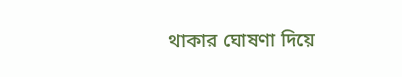থাকার ঘোষণা দিয়ে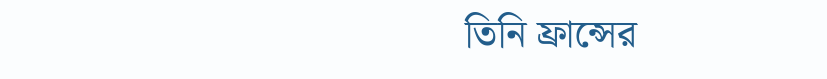তিনি ফ্রান্সের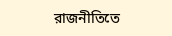রাজনীতিতে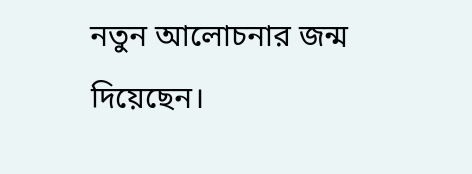নতুন আলোচনার জন্ম দিয়েছেন।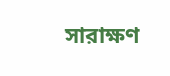সারাক্ষণ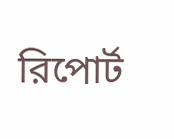রিপোর্ট